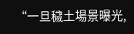“一旦穢土場景曝光,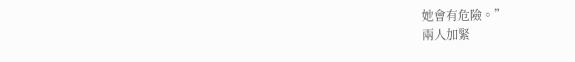她會有危險。”
兩人加緊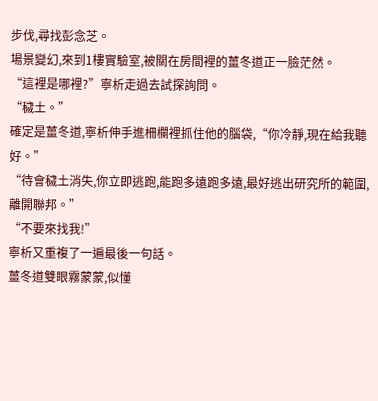步伐,尋找彭念芝。
場景變幻,來到1樓實驗室,被關在房間裡的薑冬道正一臉茫然。
“這裡是哪裡?”寧析走過去試探詢問。
“穢土。”
確定是薑冬道,寧析伸手進柵欄裡抓住他的腦袋,“你冷靜,現在給我聽好。”
“待會穢土消失,你立即逃跑,能跑多遠跑多遠,最好逃出研究所的範圍,離開聯邦。”
“不要來找我!”
寧析又重複了一遍最後一句話。
薑冬道雙眼霧蒙蒙,似懂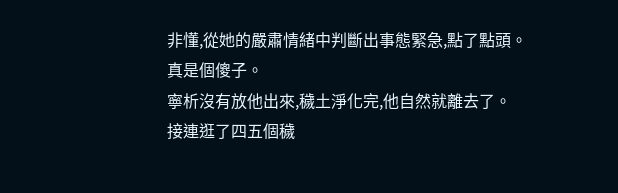非懂,從她的嚴肅情緒中判斷出事態緊急,點了點頭。
真是個傻子。
寧析沒有放他出來,穢土淨化完,他自然就離去了。
接連逛了四五個穢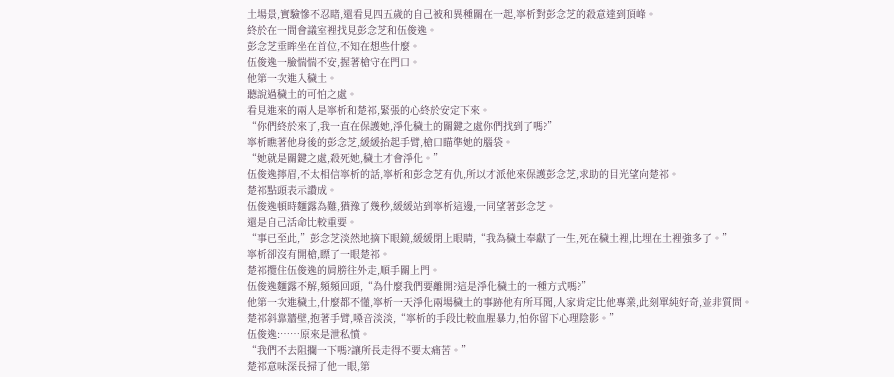土場景,實驗慘不忍睹,還看見四五歲的自己被和異種關在一起,寧析對彭念芝的殺意達到頂峰。
終於在一間會議室裡找見彭念芝和伍俊逸。
彭念芝垂眸坐在首位,不知在想些什麼。
伍俊逸一臉惴惴不安,握著槍守在門口。
他第一次進入穢土。
聽說過穢土的可怕之處。
看見進來的兩人是寧析和楚祁,緊張的心終於安定下來。
“你們終於來了,我一直在保護她,淨化穢土的關鍵之處你們找到了嗎?”
寧析瞧著他身後的彭念芝,緩緩抬起手臂,槍口瞄準她的腦袋。
“她就是關鍵之處,殺死她,穢土才會淨化。”
伍俊逸擰眉,不太相信寧析的話,寧析和彭念芝有仇,所以才派他來保護彭念芝,求助的目光望向楚祁。
楚祁點頭表示讚成。
伍俊逸頓時麵露為難,猶豫了幾秒,緩緩站到寧析這邊,一同望著彭念芝。
還是自己活命比較重要。
“事已至此,”彭念芝淡然地摘下眼鏡,緩緩閉上眼睛,“我為穢土奉獻了一生,死在穢土裡,比埋在土裡強多了。”
寧析卻沒有開槍,瞟了一眼楚祁。
楚祁攬住伍俊逸的肩膀往外走,順手關上門。
伍俊逸麵露不解,頻頻回頭,“為什麼我們要離開?這是淨化穢土的一種方式嗎?”
他第一次進穢土,什麼都不懂,寧析一天淨化兩場穢土的事跡他有所耳聞,人家肯定比他專業,此刻單純好奇,並非質問。
楚祁斜靠牆壁,抱著手臂,嗓音淡淡,“寧析的手段比較血腥暴力,怕你留下心理陰影。”
伍俊逸:……原來是泄私憤。
“我們不去阻攔一下嗎?讓所長走得不要太痛苦。”
楚祁意味深長掃了他一眼,第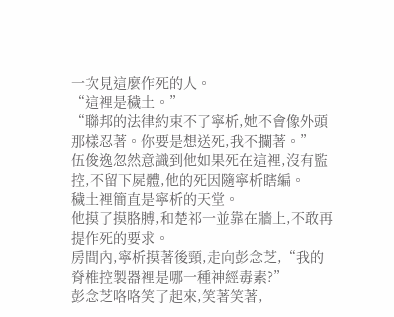一次見這麼作死的人。
“這裡是穢土。”
“聯邦的法律約束不了寧析,她不會像外頭那樣忍著。你要是想送死,我不攔著。”
伍俊逸忽然意識到他如果死在這裡,沒有監控,不留下屍體,他的死因隨寧析瞎編。
穢土裡簡直是寧析的天堂。
他摸了摸胳膊,和楚祁一並靠在牆上,不敢再提作死的要求。
房間內,寧析摸著後頸,走向彭念芝,“我的脊椎控製器裡是哪一種神經毒素?”
彭念芝咯咯笑了起來,笑著笑著,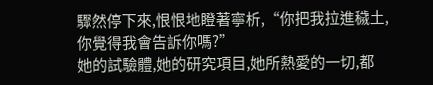驟然停下來,恨恨地瞪著寧析,“你把我拉進穢土,你覺得我會告訴你嗎?”
她的試驗體,她的研究項目,她所熱愛的一切,都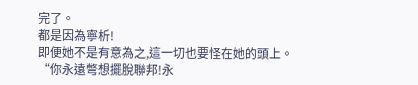完了。
都是因為寧析!
即便她不是有意為之,這一切也要怪在她的頭上。
“你永遠彆想擺脫聯邦!永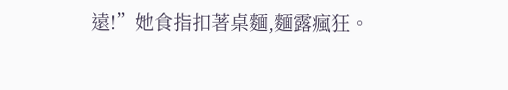遠!”她食指扣著桌麵,麵露瘋狂。